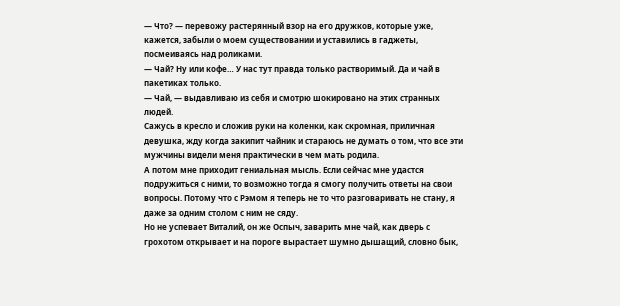— Что? — перевожу растерянный взор на его дружков, которые уже, кажется, забыли о моем существовании и уставились в гаджеты, посмеиваясь над роликами.
— Чай? Ну или кофе… У нас тут правда только растворимый. Да и чай в пакетиках только.
— Чай, — выдавливаю из себя и смотрю шокировано на этих странных людей.
Сажусь в кресло и сложив руки на коленки, как скромная, приличная девушка, жду когда закипит чайник и стараюсь не думать о том, что все эти мужчины видели меня практически в чем мать родила.
А потом мне приходит гениальная мысль. Если сейчас мне удастся подружиться с ними, то возможно тогда я смогу получить ответы на свои вопросы. Потому что с Рэмом я теперь не то что разговаривать не стану, я даже за одним столом с ним не сяду.
Но не успевает Виталий, он же Оспыч, заварить мне чай, как дверь с грохотом открывает и на пороге вырастает шумно дышащий, словно бык,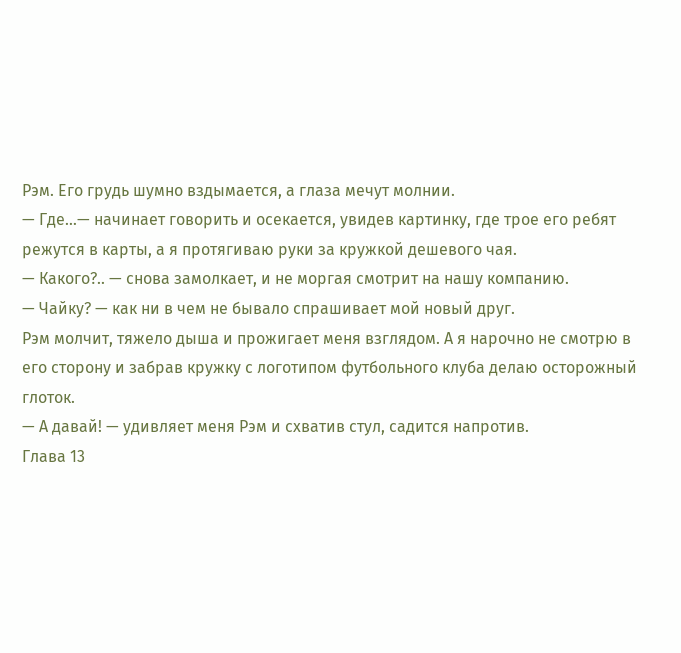Рэм. Его грудь шумно вздымается, а глаза мечут молнии.
— Где…— начинает говорить и осекается, увидев картинку, где трое его ребят режутся в карты, а я протягиваю руки за кружкой дешевого чая.
— Какого?.. — снова замолкает, и не моргая смотрит на нашу компанию.
— Чайку? — как ни в чем не бывало спрашивает мой новый друг.
Рэм молчит, тяжело дыша и прожигает меня взглядом. А я нарочно не смотрю в его сторону и забрав кружку с логотипом футбольного клуба делаю осторожный глоток.
— А давай! — удивляет меня Рэм и схватив стул, садится напротив.
Глава 13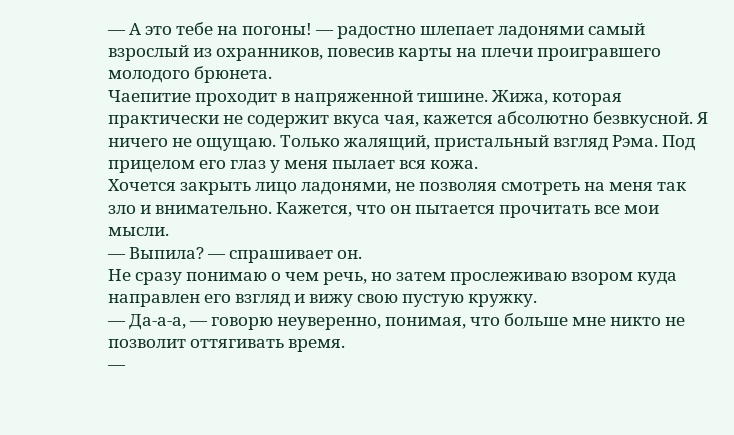— А это тебе на погоны! — радостно шлепает ладонями самый взрослый из охранников, повесив карты на плечи проигравшего молодого брюнета.
Чаепитие проходит в напряженной тишине. Жижа, которая практически не содержит вкуса чая, кажется абсолютно безвкусной. Я ничего не ощущаю. Только жалящий, пристальный взгляд Рэма. Под прицелом его глаз у меня пылает вся кожа.
Хочется закрыть лицо ладонями, не позволяя смотреть на меня так зло и внимательно. Кажется, что он пытается прочитать все мои мысли.
— Выпила? — спрашивает он.
Не сразу понимаю о чем речь, но затем прослеживаю взором куда направлен его взгляд и вижу свою пустую кружку.
— Да-а-а, — говорю неуверенно, понимая, что больше мне никто не позволит оттягивать время.
—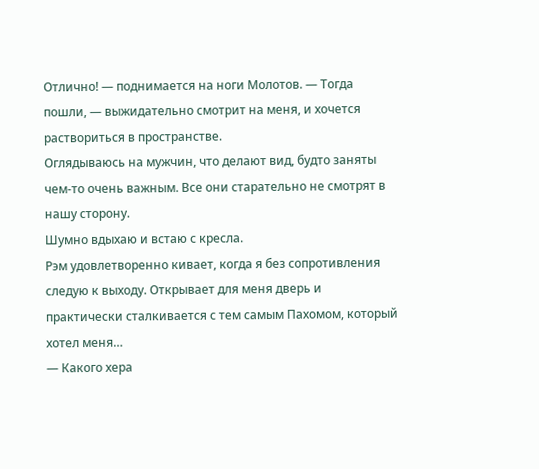Отлично! — поднимается на ноги Молотов. — Тогда пошли, — выжидательно смотрит на меня, и хочется раствориться в пространстве.
Оглядываюсь на мужчин, что делают вид, будто заняты чем-то очень важным. Все они старательно не смотрят в нашу сторону.
Шумно вдыхаю и встаю с кресла.
Рэм удовлетворенно кивает, когда я без сопротивления следую к выходу. Открывает для меня дверь и практически сталкивается с тем самым Пахомом, который хотел меня…
— Какого хера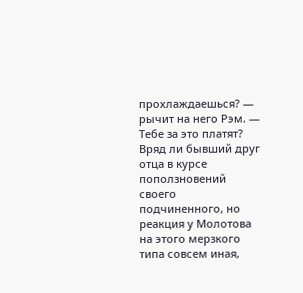прохлаждаешься? — рычит на него Рэм. — Тебе за это платят?
Вряд ли бывший друг отца в курсе поползновений своего подчиненного, но реакция у Молотова на этого мерзкого типа совсем иная,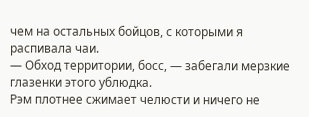чем на остальных бойцов, с которыми я распивала чаи.
— Обход территории, босс, — забегали мерзкие глазенки этого ублюдка.
Рэм плотнее сжимает челюсти и ничего не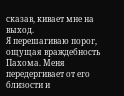сказав, кивает мне на выход.
Я перешагиваю порог, ощущая враждебность Пахома. Меня передергивает от его близости и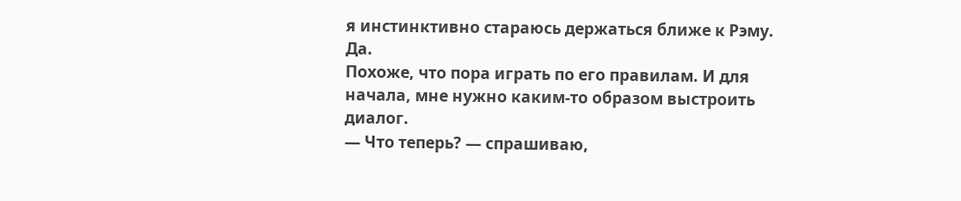я инстинктивно стараюсь держаться ближе к Рэму.
Да.
Похоже, что пора играть по его правилам. И для начала, мне нужно каким-то образом выстроить диалог.
— Что теперь? — спрашиваю,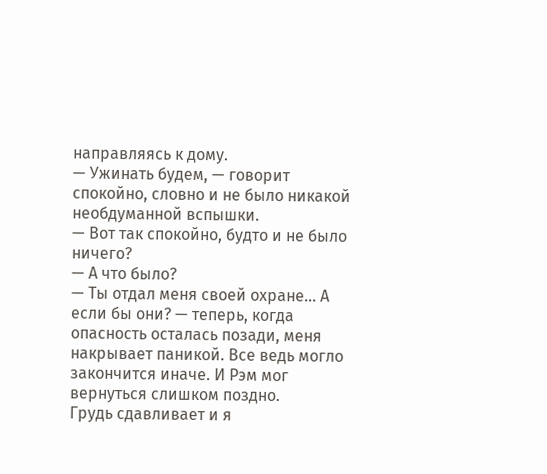направляясь к дому.
— Ужинать будем, — говорит спокойно, словно и не было никакой необдуманной вспышки.
— Вот так спокойно, будто и не было ничего?
— А что было?
— Ты отдал меня своей охране… А если бы они? — теперь, когда опасность осталась позади, меня накрывает паникой. Все ведь могло закончится иначе. И Рэм мог вернуться слишком поздно.
Грудь сдавливает и я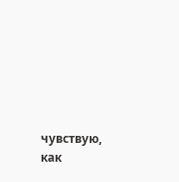чувствую, как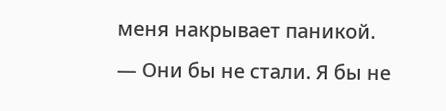меня накрывает паникой.
— Они бы не стали. Я бы не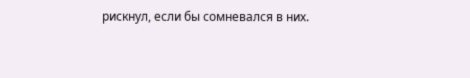рискнул, если бы сомневался в них.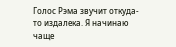Голос Рэма звучит откуда-то издалека. Я начинаю чаще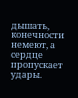дышать, конечности немеют, а сердце пропускает удары.